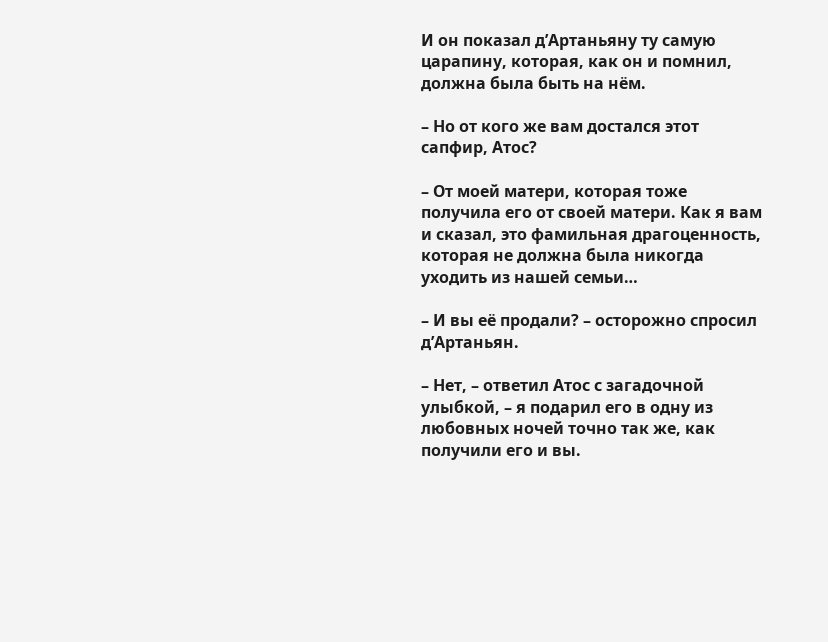И он показал д’Артаньяну ту самую царапину, которая, как он и помнил, должна была быть на нём.

– Но от кого же вам достался этот сапфир, Атос?

– От моей матери, которая тоже получила его от своей матери. Как я вам и сказал, это фамильная драгоценность, которая не должна была никогда уходить из нашей семьи…

– И вы её продали? – осторожно спросил д’Артаньян.

– Нет, – ответил Атос с загадочной улыбкой, – я подарил его в одну из любовных ночей точно так же, как получили его и вы.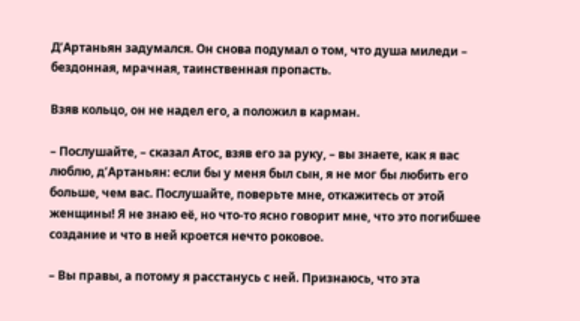Д’Артаньян задумался. Он снова подумал о том, что душа миледи – бездонная, мрачная, таинственная пропасть.

Взяв кольцо, он не надел его, а положил в карман.

– Послушайте, – сказал Атос, взяв его за руку, – вы знаете, как я вас люблю, д’Артаньян: если бы у меня был сын, я не мог бы любить его больше, чем вас. Послушайте, поверьте мне, откажитесь от этой женщины! Я не знаю её, но что-то ясно говорит мне, что это погибшее создание и что в ней кроется нечто роковое.

– Вы правы, а потому я расстанусь с ней. Признаюсь, что эта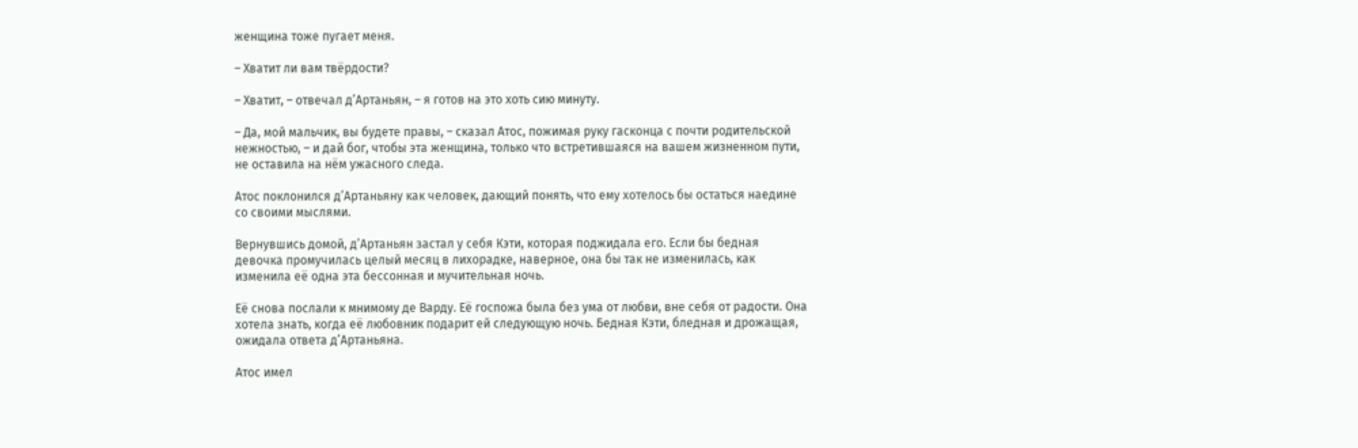женщина тоже пугает меня.

– Хватит ли вам твёрдости?

– Хватит, – отвечал д’Артаньян, – я готов на это хоть сию минуту.

– Да, мой мальчик, вы будете правы, – сказал Атос, пожимая руку гасконца с почти родительской нежностью, – и дай бог, чтобы эта женщина, только что встретившаяся на вашем жизненном пути, не оставила на нём ужасного следа.

Атос поклонился д’Артаньяну как человек, дающий понять, что ему хотелось бы остаться наедине со своими мыслями.

Вернувшись домой, д’Артаньян застал у себя Кэти, которая поджидала его. Если бы бедная девочка промучилась целый месяц в лихорадке, наверное, она бы так не изменилась, как изменила её одна эта бессонная и мучительная ночь.

Её снова послали к мнимому де Варду. Её госпожа была без ума от любви, вне себя от радости. Она хотела знать, когда её любовник подарит ей следующую ночь. Бедная Кэти, бледная и дрожащая, ожидала ответа д’Артаньяна.

Атос имел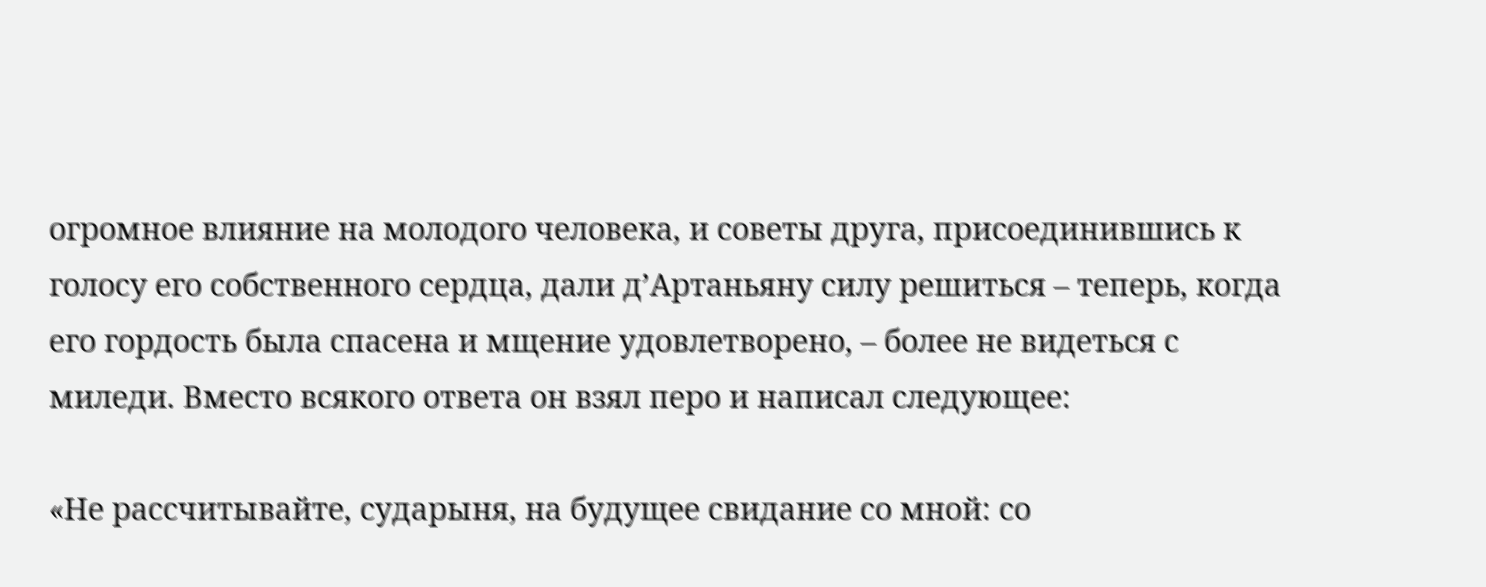огромное влияние на молодого человека, и советы друга, присоединившись к голосу его собственного сердца, дали д’Артаньяну силу решиться – теперь, когда его гордость была спасена и мщение удовлетворено, – более не видеться с миледи. Вместо всякого ответа он взял перо и написал следующее:

«Не рассчитывайте, сударыня, на будущее свидание со мной: со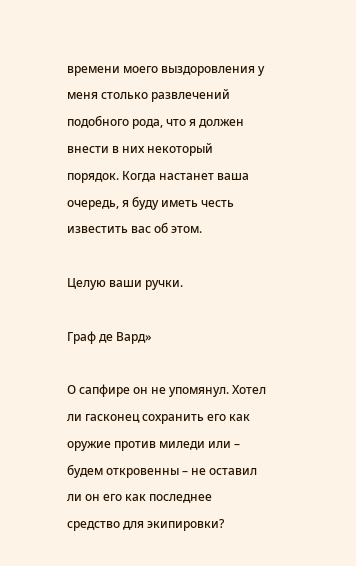времени моего выздоровления у меня столько развлечений подобного рода, что я должен внести в них некоторый порядок. Когда настанет ваша очередь, я буду иметь честь известить вас об этом.

Целую ваши ручки.

Граф де Вард»

О сапфире он не упомянул. Хотел ли гасконец сохранить его как оружие против миледи или – будем откровенны – не оставил ли он его как последнее средство для экипировки?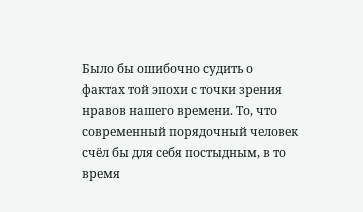Было бы ошибочно судить о фактах той эпохи с точки зрения нравов нашего времени. То, что современный порядочный человек счёл бы для себя постыдным, в то время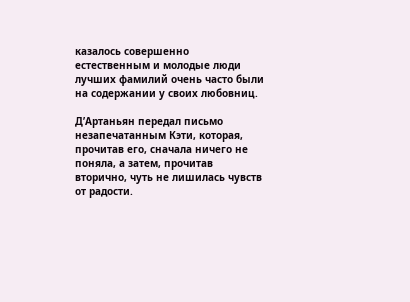казалось совершенно естественным и молодые люди лучших фамилий очень часто были на содержании у своих любовниц.

Д’Артаньян передал письмо незапечатанным Кэти, которая, прочитав его, сначала ничего не поняла, а затем, прочитав вторично, чуть не лишилась чувств от радости.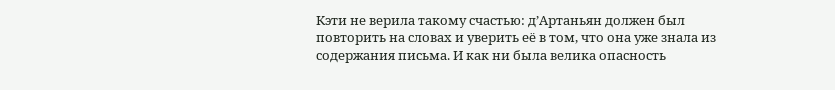Кэти не верила такому счастью: д’Артаньян должен был повторить на словах и уверить её в том, что она уже знала из содержания письма. И как ни была велика опасность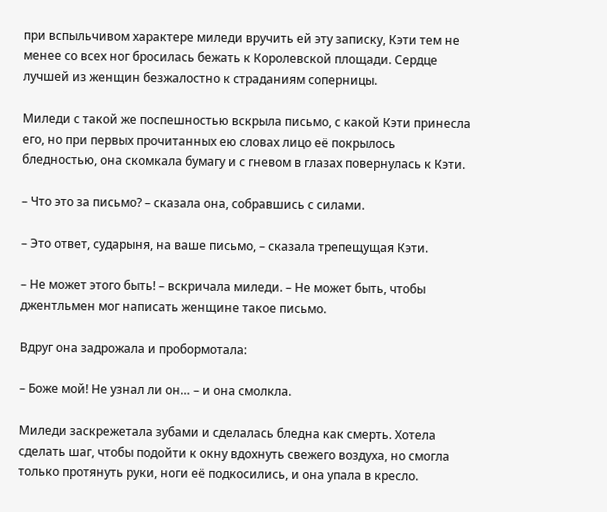при вспыльчивом характере миледи вручить ей эту записку, Кэти тем не менее со всех ног бросилась бежать к Королевской площади. Сердце лучшей из женщин безжалостно к страданиям соперницы.

Миледи с такой же поспешностью вскрыла письмо, с какой Кэти принесла его, но при первых прочитанных ею словах лицо её покрылось бледностью, она скомкала бумагу и с гневом в глазах повернулась к Кэти.

– Что это за письмо? – сказала она, собравшись с силами.

– Это ответ, сударыня, на ваше письмо, – сказала трепещущая Кэти.

– Не может этого быть! – вскричала миледи. – Не может быть, чтобы джентльмен мог написать женщине такое письмо.

Вдруг она задрожала и пробормотала:

– Боже мой! Не узнал ли он… – и она смолкла.

Миледи заскрежетала зубами и сделалась бледна как смерть. Хотела сделать шаг, чтобы подойти к окну вдохнуть свежего воздуха, но смогла только протянуть руки, ноги её подкосились, и она упала в кресло.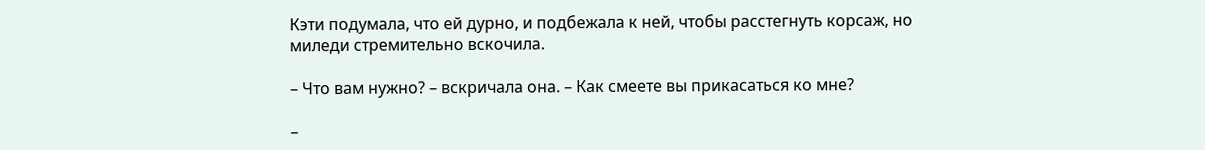Кэти подумала, что ей дурно, и подбежала к ней, чтобы расстегнуть корсаж, но миледи стремительно вскочила.

– Что вам нужно? – вскричала она. – Как смеете вы прикасаться ко мне?

–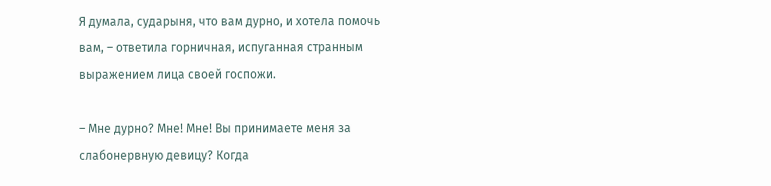Я думала, сударыня, что вам дурно, и хотела помочь вам, – ответила горничная, испуганная странным выражением лица своей госпожи.

– Мне дурно? Мне! Мне! Вы принимаете меня за слабонервную девицу? Когда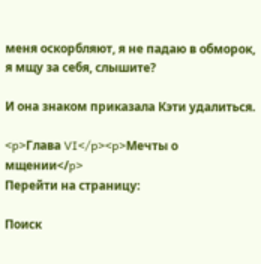меня оскорбляют, я не падаю в обморок, я мщу за себя, слышите?

И она знаком приказала Кэти удалиться.

<p>Глава VI</p><p>Мечты о мщении</p>
Перейти на страницу:

Поиск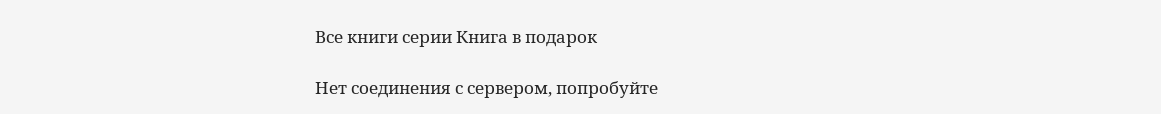Все книги серии Книга в подарок

Нет соединения с сервером, попробуйте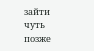зайти чуть позже